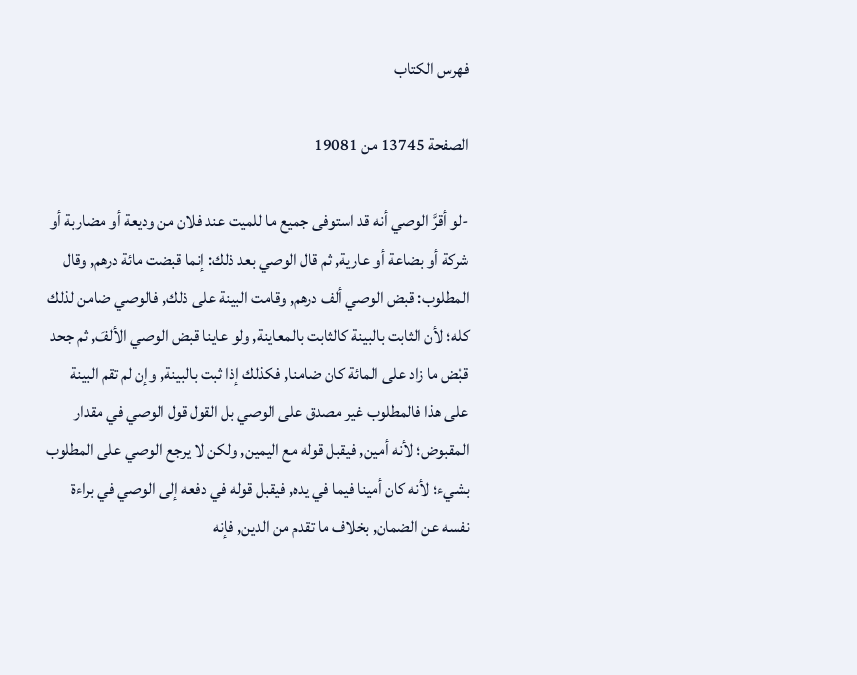فهرس الكتاب

الصفحة 13745 من 19081

-لو أقرَّ الوصي أنه قد استوفى جميع ما للميت عند فلان من وديعة أو مضاربة أو شركة أو بضاعة أو عارية, ثم قال الوصي بعد ذلك: إنما قبضت مائة درهم, وقال المطلوب: قبض الوصي ألف درهم, وقامت البينة على ذلك, فالوصي ضامن لذلك كله؛ لأن الثابت بالبينة كالثابت بالمعاينة, ولو عاينا قبض الوصي الألفَ, ثم جحد قبْض ما زاد على المائة كان ضامنا, فكذلك إذا ثبت بالبينة, وإن لم تقم البينة على هذا فالمطلوب غير مصدق على الوصي بل القول قول الوصي في مقدار المقبوض؛ لأنه أمين, فيقبل قوله مع اليمين, ولكن لا يرجع الوصي على المطلوب بشيء؛ لأنه كان أمينا فيما في يده, فيقبل قوله في دفعه إلى الوصي في براءة نفسه عن الضمان, بخلاف ما تقدم من الدين, فإنه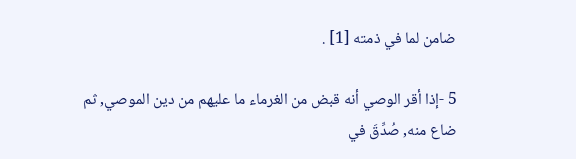ضامن لما في ذمته [1] .

5 -إذا أقر الوصي أنه قبض من الغرماء ما عليهم من دين الموصي, ثم ضاع منه, صُدِّقَ في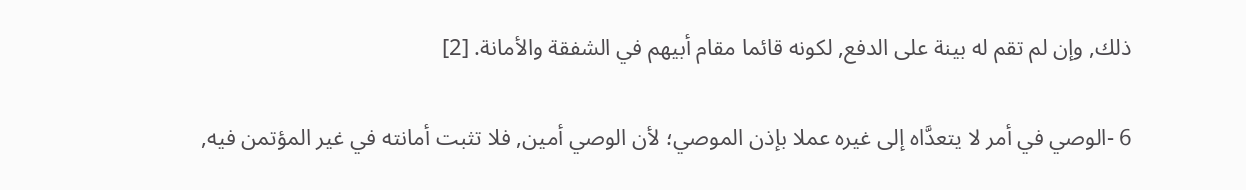ذلك, وإن لم تقم له بينة على الدفع, لكونه قائما مقام أبيهم في الشفقة والأمانة. [2]

6 -الوصي في أمر لا يتعدَّاه إلى غيره عملا بإذن الموصي؛ لأن الوصي أمين, فلا تثبت أمانته في غير المؤتمن فيه,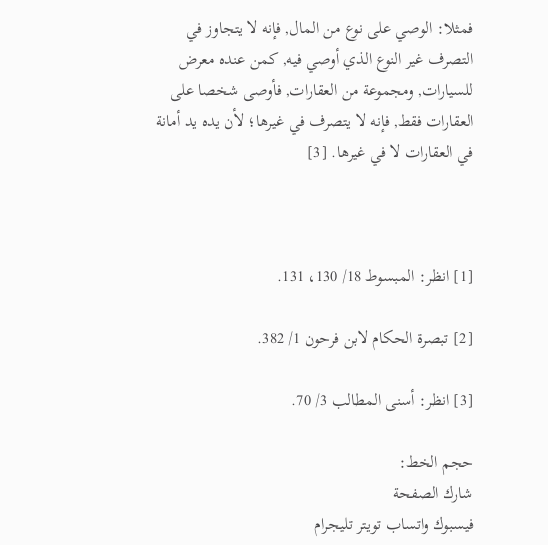فمثلا: الوصي على نوع من المال, فإنه لا يتجاوز في التصرف غير النوع الذي أوصي فيه, كمن عنده معرض للسيارات, ومجموعة من العقارات, فأوصى شخصا على العقارات فقط, فإنه لا يتصرف في غيرها؛ لأن يده يد أمانة في العقارات لا في غيرها. [3]



[1] انظر: المبسوط 18/ 130، 131.

[2] تبصرة الحكام لابن فرحون 1/ 382.

[3] انظر: أسنى المطالب 3/ 70.

حجم الخط:
شارك الصفحة
فيسبوك واتساب تويتر تليجرام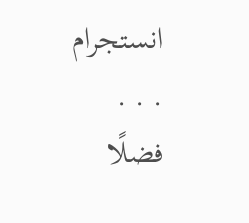انستجرام
. . .
فضلًا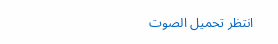انتظر تحميل الصوت